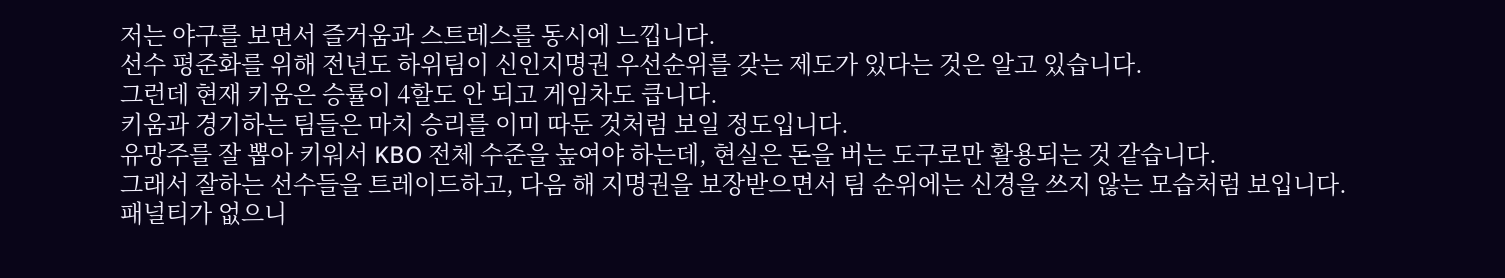저는 야구를 보면서 즐거움과 스트레스를 동시에 느낍니다.
선수 평준화를 위해 전년도 하위팀이 신인지명권 우선순위를 갖는 제도가 있다는 것은 알고 있습니다.
그런데 현재 키움은 승률이 4할도 안 되고 게임차도 큽니다.
키움과 경기하는 팀들은 마치 승리를 이미 따둔 것처럼 보일 정도입니다.
유망주를 잘 뽑아 키워서 KBO 전체 수준을 높여야 하는데, 현실은 돈을 버는 도구로만 활용되는 것 같습니다.
그래서 잘하는 선수들을 트레이드하고, 다음 해 지명권을 보장받으면서 팀 순위에는 신경을 쓰지 않는 모습처럼 보입니다.
패널티가 없으니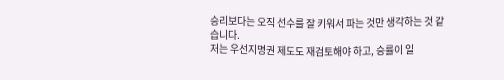승리보다는 오직 선수를 잘 키워서 파는 것만 생각하는 것 같습니다.
저는 우선지명권 제도도 재검토해야 하고, 승률이 일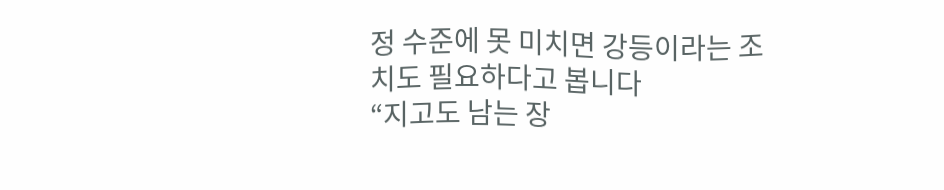정 수준에 못 미치면 강등이라는 조치도 필요하다고 봅니다
“지고도 남는 장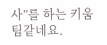사”를 하는 키움팀같네요.